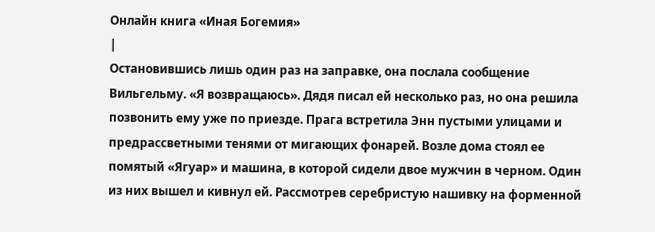Онлайн книга «Иная Богемия»
|
Остановившись лишь один раз на заправке, она послала сообщение Вильгельму. «Я возвращаюсь». Дядя писал ей несколько раз, но она решила позвонить ему уже по приезде. Прага встретила Энн пустыми улицами и предрассветными тенями от мигающих фонарей. Возле дома стоял ее помятый «Ягуар» и машина, в которой сидели двое мужчин в черном. Один из них вышел и кивнул ей. Рассмотрев серебристую нашивку на форменной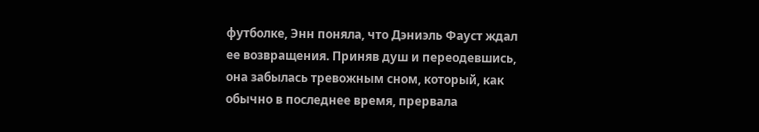футболке, Энн поняла, что Дэниэль Фауст ждал ее возвращения. Приняв душ и переодевшись, она забылась тревожным сном, который, как обычно в последнее время, прервала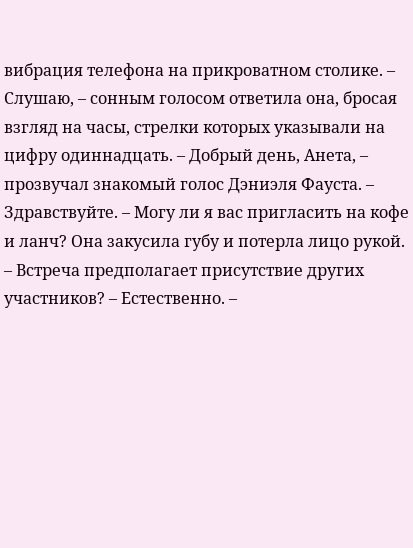вибрация телефона на прикроватном столике. – Слушаю, – сонным голосом ответила она, бросая взгляд на часы, стрелки которых указывали на цифру одиннадцать. – Добрый день, Анета, – прозвучал знакомый голос Дэниэля Фауста. – Здравствуйте. – Могу ли я вас пригласить на кофе и ланч? Она закусила губу и потерла лицо рукой. – Встреча предполагает присутствие других участников? – Естественно. –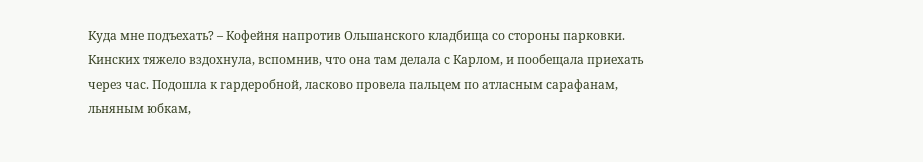Куда мне подъехать? – Кофейня напротив Ольшанского кладбища со стороны парковки. Кинских тяжело вздохнула, вспомнив, что она там делала с Карлом, и пообещала приехать через час. Подошла к гардеробной, ласково провела пальцем по атласным сарафанам, льняным юбкам,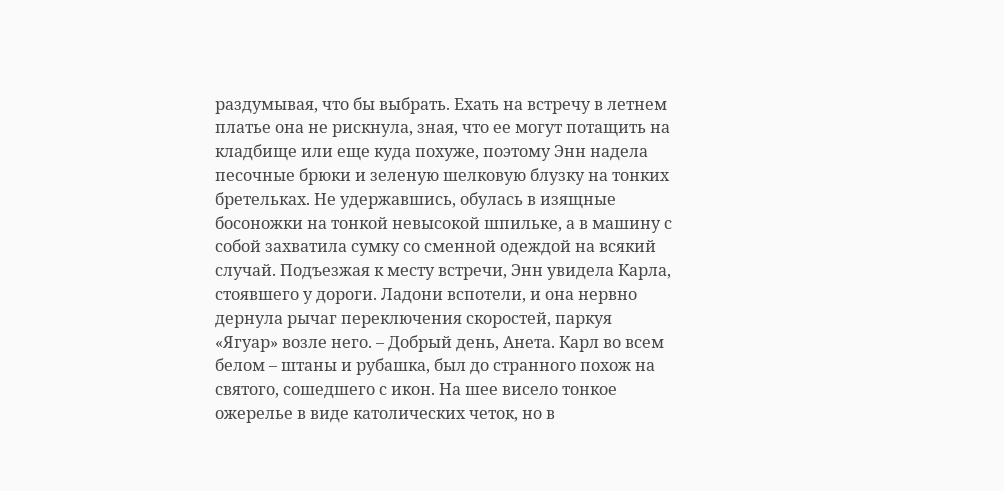раздумывая, что бы выбрать. Ехать на встречу в летнем платье она не рискнула, зная, что ее могут потащить на кладбище или еще куда похуже, поэтому Энн надела песочные брюки и зеленую шелковую блузку на тонких бретельках. Не удержавшись, обулась в изящные босоножки на тонкой невысокой шпильке, а в машину с собой захватила сумку со сменной одеждой на всякий случай. Подъезжая к месту встречи, Энн увидела Карла, стоявшего у дороги. Ладони вспотели, и она нервно дернула рычаг переключения скоростей, паркуя «Ягуар» возле него. – Добрый день, Анета. Карл во всем белом – штаны и рубашка, был до странного похож на святого, сошедшего с икон. На шее висело тонкое ожерелье в виде католических четок, но в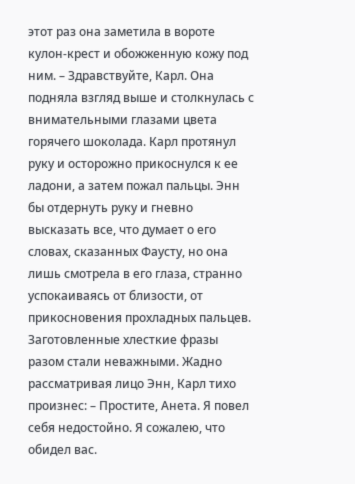этот раз она заметила в вороте кулон-крест и обожженную кожу под ним. – Здравствуйте, Карл. Она подняла взгляд выше и столкнулась с внимательными глазами цвета горячего шоколада. Карл протянул руку и осторожно прикоснулся к ее ладони, а затем пожал пальцы. Энн бы отдернуть руку и гневно высказать все, что думает о его словах, сказанных Фаусту, но она лишь смотрела в его глаза, странно успокаиваясь от близости, от прикосновения прохладных пальцев. Заготовленные хлесткие фразы разом стали неважными. Жадно рассматривая лицо Энн, Карл тихо произнес: – Простите, Анета. Я повел себя недостойно. Я сожалею, что обидел вас.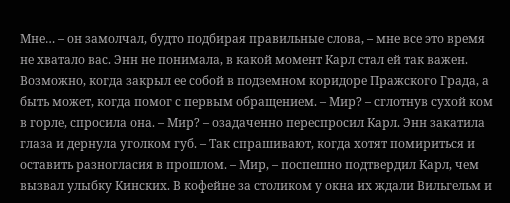Мне… – он замолчал, будто подбирая правильные слова, – мне все это время не хватало вас. Энн не понимала, в какой момент Карл стал ей так важен. Возможно, когда закрыл ее собой в подземном коридоре Пражского Града, а быть может, когда помог с первым обращением. – Мир? – сглотнув сухой ком в горле, спросила она. – Мир? – озадаченно переспросил Карл. Энн закатила глаза и дернула уголком губ. – Так спрашивают, когда хотят помириться и оставить разногласия в прошлом. – Мир, – поспешно подтвердил Карл, чем вызвал улыбку Кинских. В кофейне за столиком у окна их ждали Вильгельм и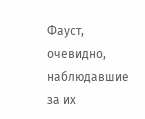Фауст, очевидно, наблюдавшие за их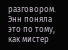разговором. Энн поняла это по тому, как мистер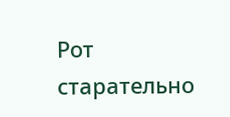Рот старательно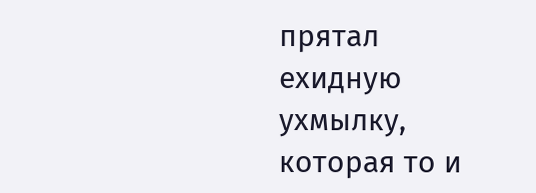прятал ехидную ухмылку, которая то и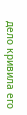дело кривила его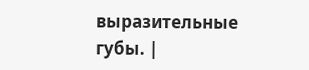выразительные губы. |